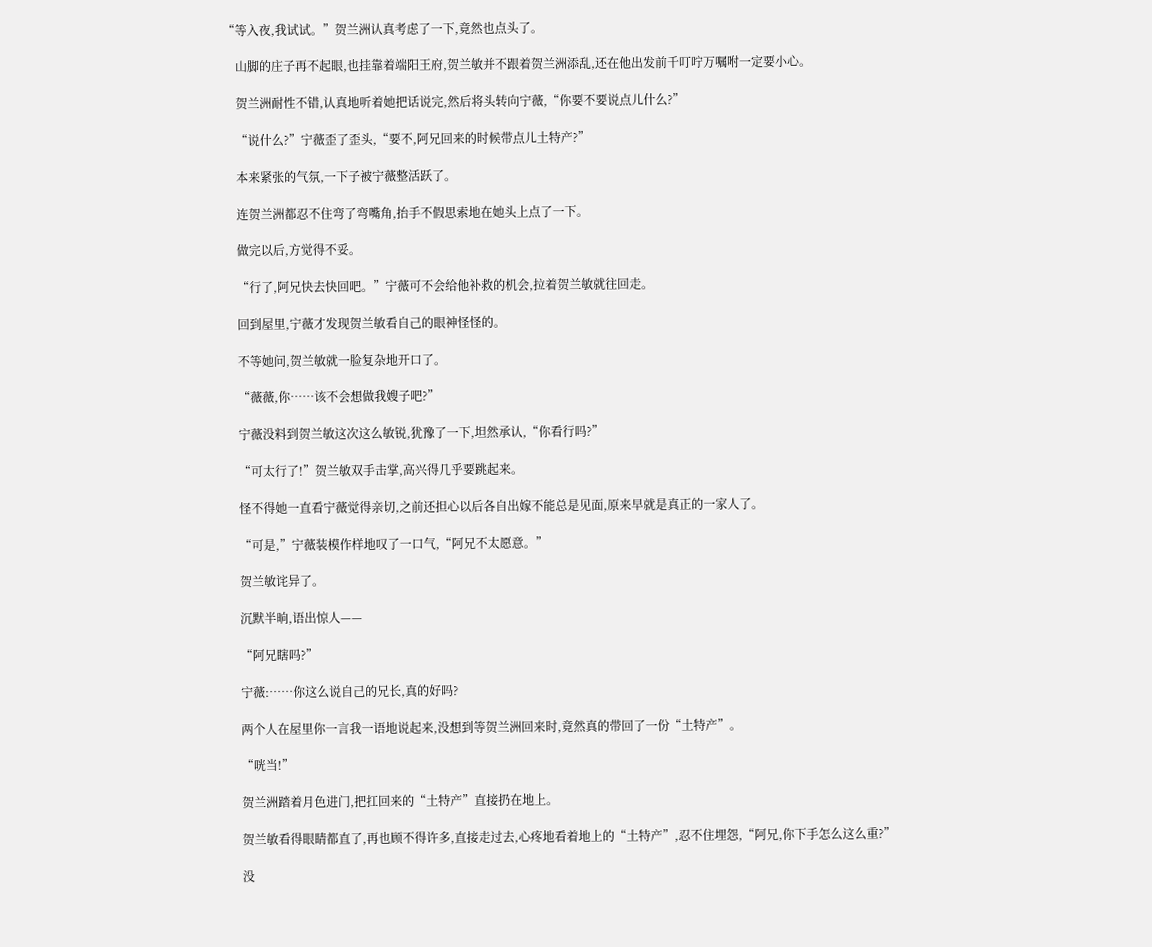“等入夜,我试试。”贺兰洲认真考虑了一下,竟然也点头了。

    山脚的庄子再不起眼,也挂靠着端阳王府,贺兰敏并不跟着贺兰洲添乱,还在他出发前千叮咛万嘱咐一定要小心。

    贺兰洲耐性不错,认真地听着她把话说完,然后将头转向宁薇,“你要不要说点儿什么?”

    “说什么?”宁薇歪了歪头,“要不,阿兄回来的时候带点儿土特产?”

    本来紧张的气氛,一下子被宁薇整活跃了。

    连贺兰洲都忍不住弯了弯嘴角,抬手不假思索地在她头上点了一下。

    做完以后,方觉得不妥。

    “行了,阿兄快去快回吧。”宁薇可不会给他补救的机会,拉着贺兰敏就往回走。

    回到屋里,宁薇才发现贺兰敏看自己的眼神怪怪的。

    不等她问,贺兰敏就一脸复杂地开口了。

    “薇薇,你……该不会想做我嫂子吧?”

    宁薇没料到贺兰敏这次这么敏锐,犹豫了一下,坦然承认,“你看行吗?”

    “可太行了!”贺兰敏双手击掌,高兴得几乎要跳起来。

    怪不得她一直看宁薇觉得亲切,之前还担心以后各自出嫁不能总是见面,原来早就是真正的一家人了。

    “可是,”宁薇装模作样地叹了一口气,“阿兄不太愿意。”

    贺兰敏诧异了。

    沉默半晌,语出惊人——

    “阿兄瞎吗?”

    宁薇:……你这么说自己的兄长,真的好吗?

    两个人在屋里你一言我一语地说起来,没想到等贺兰洲回来时,竟然真的带回了一份“土特产”。

    “咣当!”

    贺兰洲踏着月色进门,把扛回来的“土特产”直接扔在地上。

    贺兰敏看得眼睛都直了,再也顾不得许多,直接走过去,心疼地看着地上的“土特产”,忍不住埋怨,“阿兄,你下手怎么这么重?”

    没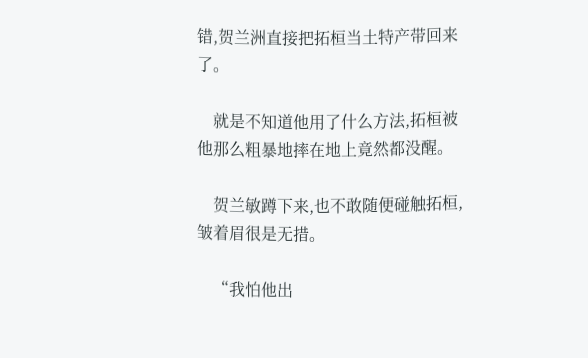错,贺兰洲直接把拓桓当土特产带回来了。

    就是不知道他用了什么方法,拓桓被他那么粗暴地摔在地上竟然都没醒。

    贺兰敏蹲下来,也不敢随便碰触拓桓,皱着眉很是无措。

    “我怕他出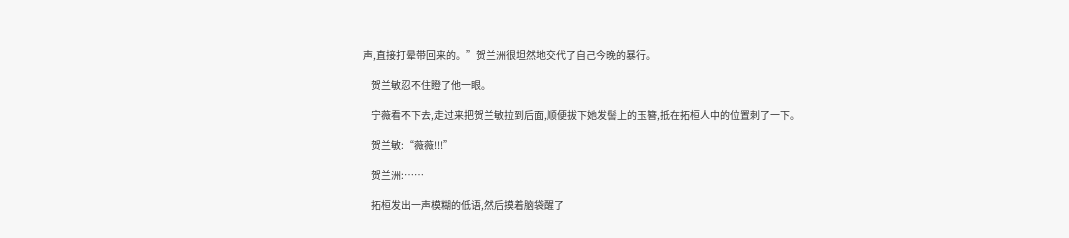声,直接打晕带回来的。”贺兰洲很坦然地交代了自己今晚的暴行。

    贺兰敏忍不住瞪了他一眼。

    宁薇看不下去,走过来把贺兰敏拉到后面,顺便拔下她发髻上的玉簪,抵在拓桓人中的位置刺了一下。

    贺兰敏:“薇薇!!!”

    贺兰洲:……

    拓桓发出一声模糊的低语,然后摸着脑袋醒了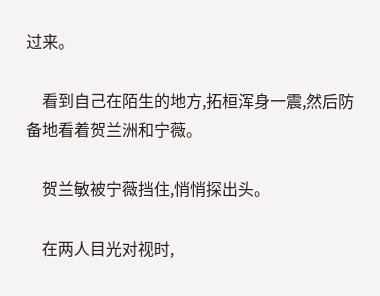过来。

    看到自己在陌生的地方,拓桓浑身一震,然后防备地看着贺兰洲和宁薇。

    贺兰敏被宁薇挡住,悄悄探出头。

    在两人目光对视时,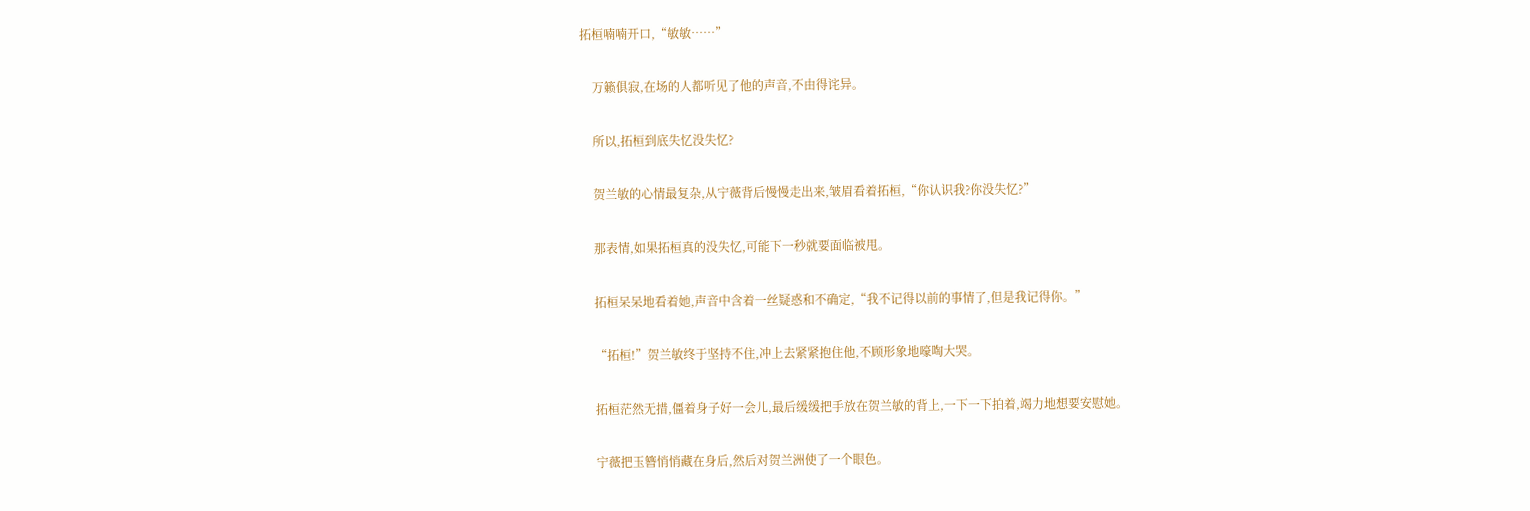拓桓喃喃开口,“敏敏……”

    万籁俱寂,在场的人都听见了他的声音,不由得诧异。

    所以,拓桓到底失忆没失忆?

    贺兰敏的心情最复杂,从宁薇背后慢慢走出来,皱眉看着拓桓,“你认识我?你没失忆?”

    那表情,如果拓桓真的没失忆,可能下一秒就要面临被甩。

    拓桓呆呆地看着她,声音中含着一丝疑惑和不确定,“我不记得以前的事情了,但是我记得你。”

    “拓桓!”贺兰敏终于坚持不住,冲上去紧紧抱住他,不顾形象地嚎啕大哭。

    拓桓茫然无措,僵着身子好一会儿,最后缓缓把手放在贺兰敏的背上,一下一下拍着,竭力地想要安慰她。

    宁薇把玉簪悄悄藏在身后,然后对贺兰洲使了一个眼色。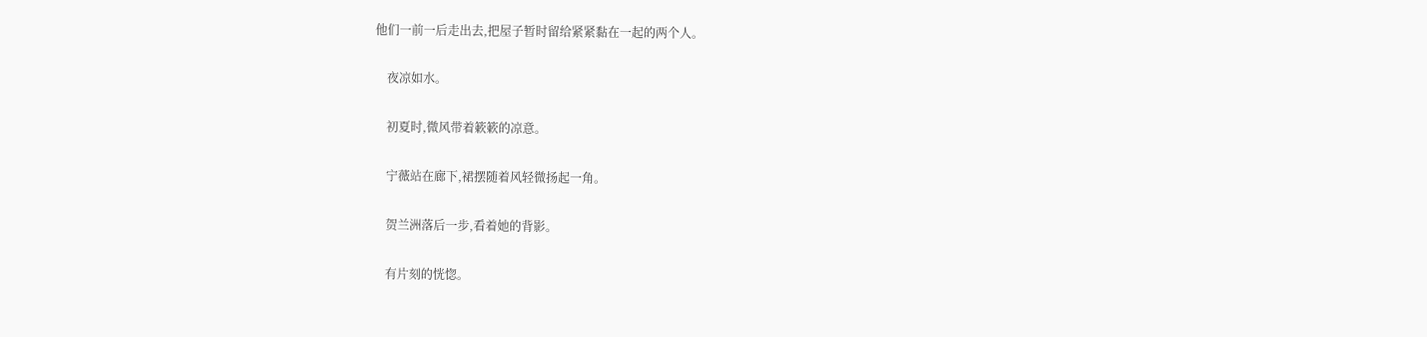他们一前一后走出去,把屋子暂时留给紧紧黏在一起的两个人。

    夜凉如水。

    初夏时,微风带着簌簌的凉意。

    宁薇站在廊下,裙摆随着风轻微扬起一角。

    贺兰洲落后一步,看着她的背影。

    有片刻的恍惚。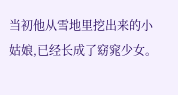当初他从雪地里挖出来的小姑娘,已经长成了窈窕少女。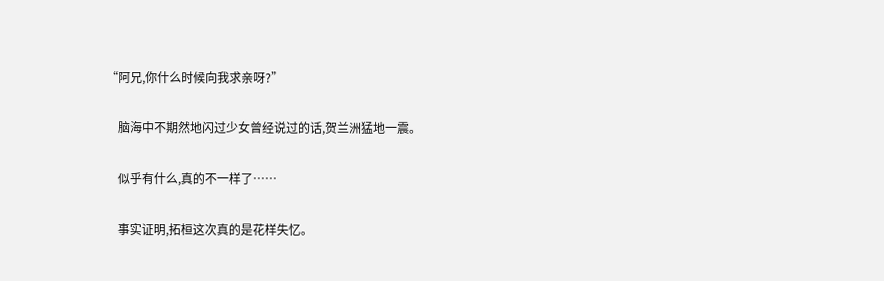“阿兄,你什么时候向我求亲呀?”

    脑海中不期然地闪过少女曾经说过的话,贺兰洲猛地一震。

    似乎有什么,真的不一样了……

    事实证明,拓桓这次真的是花样失忆。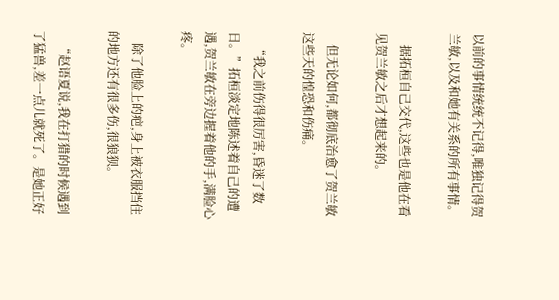以前的事情统统不记得,唯独记得贺兰敏,以及和她有关系的所有事情。

    据拓桓自己交代,这些也是他在看见贺兰敏之后才想起来的。

    但无论如何,都彻底治愈了贺兰敏这些天的惶恐和伤痛。

    “我之前伤得很厉害,昏迷了数日。”拓桓淡定地陈述着自己的遭遇,贺兰敏在旁边握着他的手,满脸心疼。

    除了他脸上的疤,身上被衣服挡住的地方还有很多伤,很狼狈。

    “赵语夏说,我在打猎的时候遇到了猛兽,差一点儿就死了。是她正好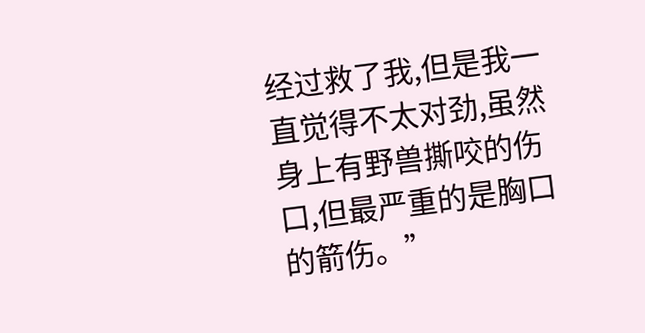经过救了我,但是我一直觉得不太对劲,虽然身上有野兽撕咬的伤口,但最严重的是胸口的箭伤。”